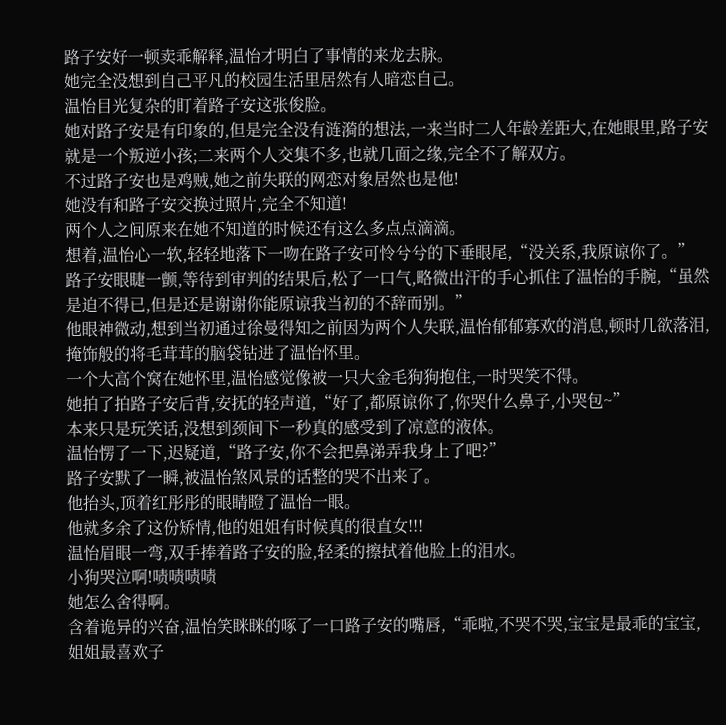路子安好一顿卖乖解释,温怡才明白了事情的来龙去脉。
她完全没想到自己平凡的校园生活里居然有人暗恋自己。
温怡目光复杂的盯着路子安这张俊脸。
她对路子安是有印象的,但是完全没有涟漪的想法,一来当时二人年龄差距大,在她眼里,路子安就是一个叛逆小孩;二来两个人交集不多,也就几面之缘,完全不了解双方。
不过路子安也是鸡贼,她之前失联的网恋对象居然也是他!
她没有和路子安交换过照片,完全不知道!
两个人之间原来在她不知道的时候还有这么多点点滴滴。
想着,温怡心一软,轻轻地落下一吻在路子安可怜兮兮的下垂眼尾,“没关系,我原谅你了。”
路子安眼睫一颤,等待到审判的结果后,松了一口气,略微出汗的手心抓住了温怡的手腕,“虽然是迫不得已,但是还是谢谢你能原谅我当初的不辞而别。”
他眼神微动,想到当初通过徐曼得知之前因为两个人失联,温怡郁郁寡欢的消息,顿时几欲落泪,掩饰般的将毛茸茸的脑袋钻进了温怡怀里。
一个大高个窝在她怀里,温怡感觉像被一只大金毛狗狗抱住,一时哭笑不得。
她拍了拍路子安后背,安抚的轻声道,“好了,都原谅你了,你哭什么鼻子,小哭包~”
本来只是玩笑话,没想到颈间下一秒真的感受到了凉意的液体。
温怡愣了一下,迟疑道,“路子安,你不会把鼻涕弄我身上了吧?”
路子安默了一瞬,被温怡煞风景的话整的哭不出来了。
他抬头,顶着红彤彤的眼睛瞪了温怡一眼。
他就多余了这份矫情,他的姐姐有时候真的很直女!!!
温怡眉眼一弯,双手捧着路子安的脸,轻柔的擦拭着他脸上的泪水。
小狗哭泣啊!啧啧啧啧
她怎么舍得啊。
含着诡异的兴奋,温怡笑眯眯的啄了一口路子安的嘴唇,“乖啦,不哭不哭,宝宝是最乖的宝宝,姐姐最喜欢子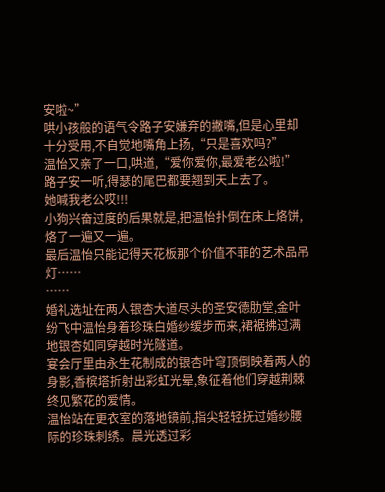安啦~”
哄小孩般的语气令路子安嫌弃的撇嘴,但是心里却十分受用,不自觉地嘴角上扬,“只是喜欢吗?”
温怡又亲了一口,哄道,“爱你爱你,最爱老公啦!”
路子安一听,得瑟的尾巴都要翘到天上去了。
她喊我老公哎!!!
小狗兴奋过度的后果就是,把温怡扑倒在床上烙饼,烙了一遍又一遍。
最后温怡只能记得天花板那个价值不菲的艺术品吊灯……
……
婚礼选址在两人银杏大道尽头的圣安德肋堂,金叶纷飞中温怡身着珍珠白婚纱缓步而来,裙裾拂过满地银杏如同穿越时光隧道。
宴会厅里由永生花制成的银杏叶穹顶倒映着两人的身影,香槟塔折射出彩虹光晕,象征着他们穿越荆棘终见繁花的爱情。
温怡站在更衣室的落地镜前,指尖轻轻抚过婚纱腰际的珍珠刺绣。晨光透过彩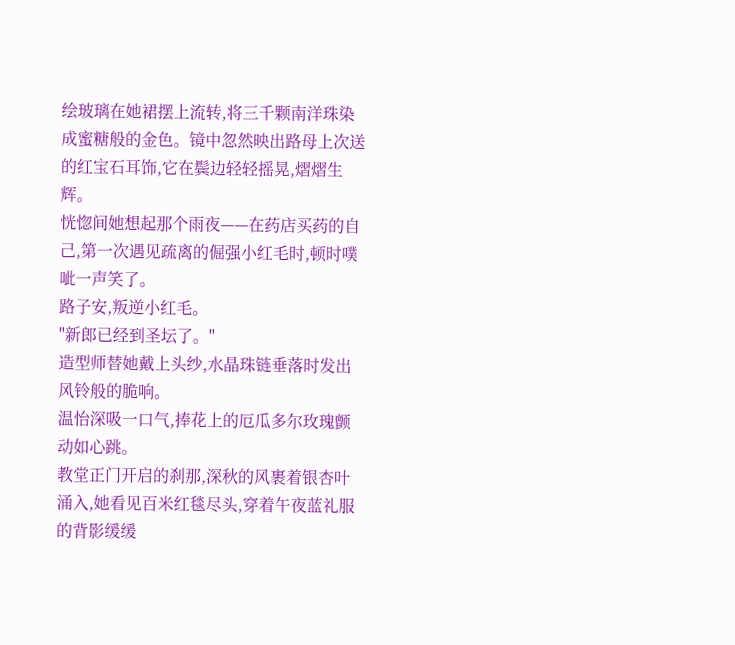绘玻璃在她裙摆上流转,将三千颗南洋珠染成蜜糖般的金色。镜中忽然映出路母上次送的红宝石耳饰,它在鬓边轻轻摇晃,熠熠生辉。
恍惚间她想起那个雨夜——在药店买药的自己,第一次遇见疏离的倔强小红毛时,顿时噗呲一声笑了。
路子安,叛逆小红毛。
"新郎已经到圣坛了。"
造型师替她戴上头纱,水晶珠链垂落时发出风铃般的脆响。
温怡深吸一口气,捧花上的厄瓜多尔玫瑰颤动如心跳。
教堂正门开启的刹那,深秋的风裹着银杏叶涌入,她看见百米红毯尽头,穿着午夜蓝礼服的背影缓缓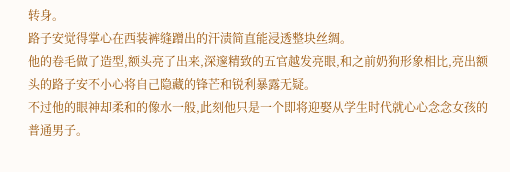转身。
路子安觉得掌心在西装裤缝蹭出的汗渍简直能浸透整块丝绸。
他的卷毛做了造型,额头亮了出来,深邃精致的五官越发亮眼,和之前奶狗形象相比,亮出额头的路子安不小心将自己隐藏的锋芒和锐利暴露无疑。
不过他的眼神却柔和的像水一般,此刻他只是一个即将迎娶从学生时代就心心念念女孩的普通男子。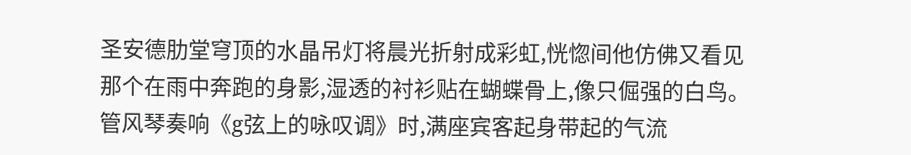圣安德肋堂穹顶的水晶吊灯将晨光折射成彩虹,恍惚间他仿佛又看见那个在雨中奔跑的身影,湿透的衬衫贴在蝴蝶骨上,像只倔强的白鸟。
管风琴奏响《g弦上的咏叹调》时,满座宾客起身带起的气流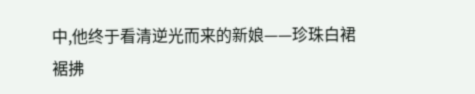中,他终于看清逆光而来的新娘——珍珠白裙裾拂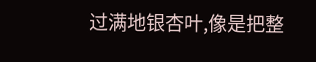过满地银杏叶,像是把整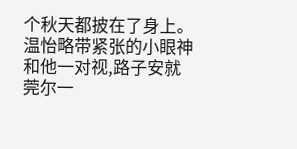个秋天都披在了身上。
温怡略带紧张的小眼神和他一对视,路子安就莞尔一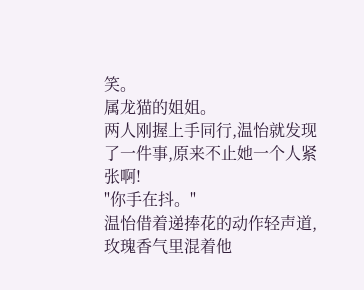笑。
属龙猫的姐姐。
两人刚握上手同行,温怡就发现了一件事,原来不止她一个人紧张啊!
"你手在抖。"
温怡借着递捧花的动作轻声道,玫瑰香气里混着他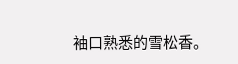袖口熟悉的雪松香。